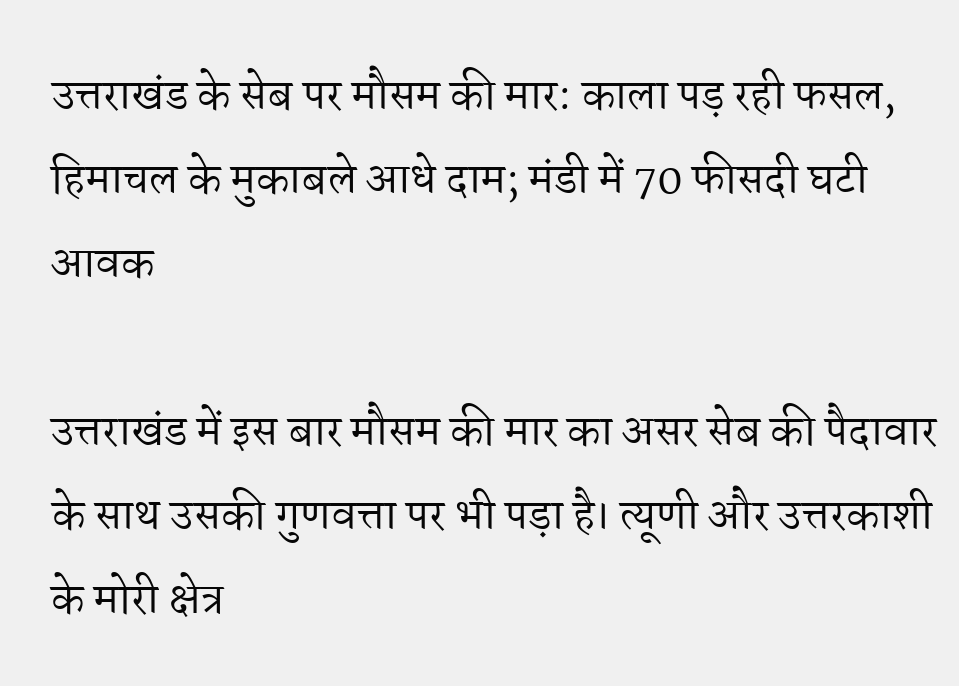उत्तराखंड के सेब पर मौसम की मार: काला पड़ रही फसल, हिमाचल के मुकाबले आधे दाम; मंडी में 70 फीसदी घटी आवक

उत्तराखंड में इस बार मौसम की मार का असर सेब की पैदावार के साथ उसकी गुणवत्ता पर भी पड़ा है। त्यूणी और उत्तरकाशी के मोरी क्षेत्र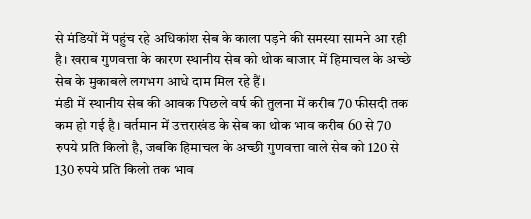से मंडियों में पहुंच रहे अधिकांश सेब के काला पड़ने की समस्या सामने आ रही है। खराब गुणवत्ता के कारण स्थानीय सेब को थोक बाजार में हिमाचल के अच्छे सेब के मुकाबले लगभग आधे दाम मिल रहे हैं।
मंडी में स्थानीय सेब की आवक पिछले वर्ष की तुलना में करीब 70 फीसदी तक कम हो गई है। वर्तमान में उत्तराखंड के सेब का थोक भाव करीब 60 से 70 रुपये प्रति किलो है, जबकि हिमाचल के अच्छी गुणवत्ता वाले सेब को 120 से 130 रुपये प्रति किलो तक भाव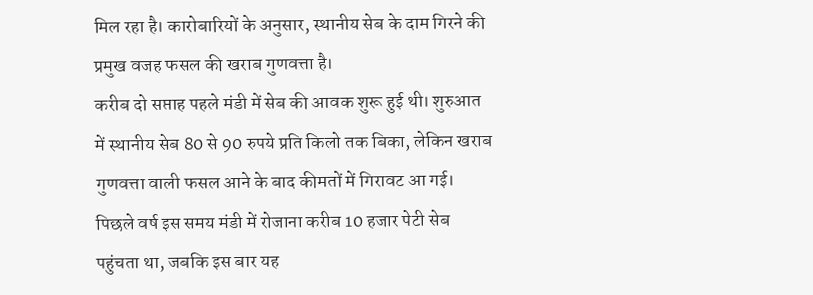मिल रहा है। कारोबारियों के अनुसार, स्थानीय सेब के दाम गिरने की प्रमुख वजह फसल की खराब गुणवत्ता है।
करीब दो सप्ताह पहले मंडी में सेब की आवक शुरू हुई थी। शुरुआत में स्थानीय सेब 80 से 90 रुपये प्रति किलो तक बिका, लेकिन खराब गुणवत्ता वाली फसल आने के बाद कीमतों में गिरावट आ गई। पिछले वर्ष इस समय मंडी में रोजाना करीब 10 हजार पेटी सेब पहुंचता था, जबकि इस बार यह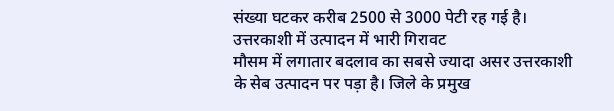संख्या घटकर करीब 2500 से 3000 पेटी रह गई है।
उत्तरकाशी में उत्पादन में भारी गिरावट
मौसम में लगातार बदलाव का सबसे ज्यादा असर उत्तरकाशी के सेब उत्पादन पर पड़ा है। जिले के प्रमुख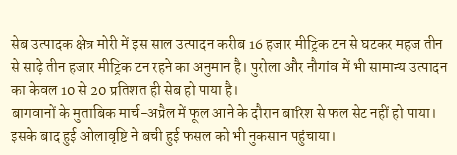सेब उत्पादक क्षेत्र मोरी में इस साल उत्पादन करीब 16 हजार मीट्रिक टन से घटकर महज तीन से साढ़े तीन हजार मीट्रिक टन रहने का अनुमान है। पुरोला और नौगांव में भी सामान्य उत्पादन का केवल 10 से 20 प्रतिशत ही सेब हो पाया है।
बागवानों के मुताबिक मार्च-अप्रैल में फूल आने के दौरान बारिश से फल सेट नहीं हो पाया। इसके बाद हुई ओलावृष्टि ने बची हुई फसल को भी नुकसान पहुंचाया।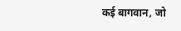कई बागवान, जो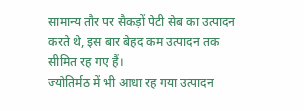सामान्य तौर पर सैकड़ों पेटी सेब का उत्पादन करते थे, इस बार बेहद कम उत्पादन तक सीमित रह गए हैं।
ज्योतिर्मठ में भी आधा रह गया उत्पादन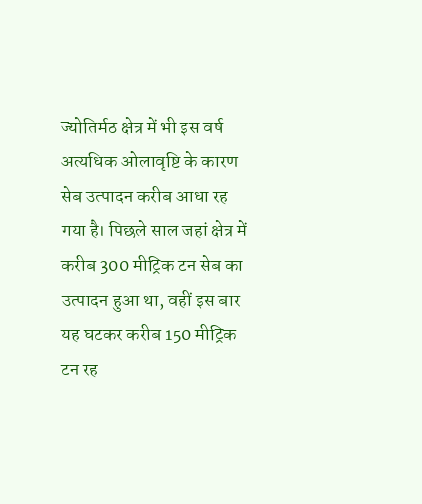ज्योतिर्मठ क्षेत्र में भी इस वर्ष अत्यधिक ओलावृष्टि के कारण सेब उत्पादन करीब आधा रह गया है। पिछले साल जहां क्षेत्र में करीब 300 मीट्रिक टन सेब का उत्पादन हुआ था, वहीं इस बार यह घटकर करीब 150 मीट्रिक टन रह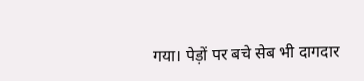गया। पेड़ों पर बचे सेब भी दागदार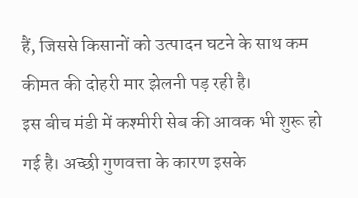हैं, जिससे किसानों को उत्पादन घटने के साथ कम कीमत की दोहरी मार झेलनी पड़ रही है।
इस बीच मंडी में कश्मीरी सेब की आवक भी शुरू हो गई है। अच्छी गुणवत्ता के कारण इसके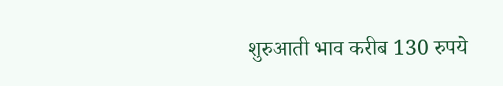शुरुआती भाव करीब 130 रुपये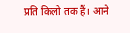प्रति किलो तक हैं। आने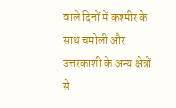वाले दिनों में कश्मीर के साथ चमोली और उत्तरकाशी के अन्य क्षेत्रों से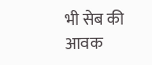भी सेब की आवक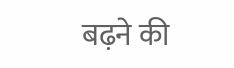बढ़ने की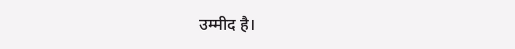उम्मीद है।